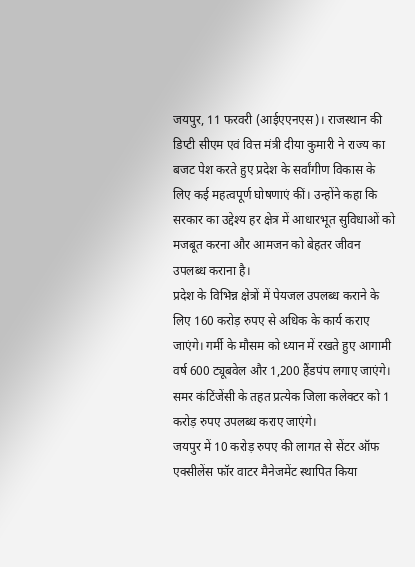जयपुर, 11 फरवरी (आईएएनएस)। राजस्थान की डिप्टी सीएम एवं वित्त मंत्री दीया कुमारी ने राज्य का बजट पेश करते हुए प्रदेश के सर्वांगीण विकास के लिए कई महत्वपूर्ण घोषणाएं कीं। उन्होंने कहा कि सरकार का उद्देश्य हर क्षेत्र में आधारभूत सुविधाओं को मजबूत करना और आमजन को बेहतर जीवन उपलब्ध कराना है।
प्रदेश के विभिन्न क्षेत्रों में पेयजल उपलब्ध कराने के लिए 160 करोड़ रुपए से अधिक के कार्य कराए जाएंगे। गर्मी के मौसम को ध्यान में रखते हुए आगामी वर्ष 600 ट्यूबवेल और 1,200 हैंडपंप लगाए जाएंगे। समर कंटिंजेंसी के तहत प्रत्येक जिला कलेक्टर को 1 करोड़ रुपए उपलब्ध कराए जाएंगे।
जयपुर में 10 करोड़ रुपए की लागत से सेंटर ऑफ एक्सीलेंस फॉर वाटर मैनेजमेंट स्थापित किया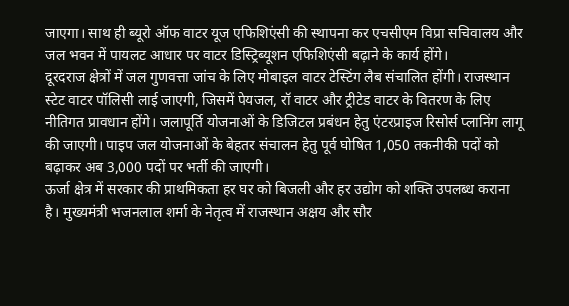जाएगा। साथ ही ब्यूरो ऑफ वाटर यूज एफिशिएंसी की स्थापना कर एचसीएम विप्रा सचिवालय और जल भवन में पायलट आधार पर वाटर डिस्ट्रिब्यूशन एफिशिएंसी बढ़ाने के कार्य होंगे।
दूरदराज क्षेत्रों में जल गुणवत्ता जांच के लिए मोबाइल वाटर टेस्टिंग लैब संचालित होंगी। राजस्थान स्टेट वाटर पॉलिसी लाई जाएगी, जिसमें पेयजल, रॉ वाटर और ट्रीटेड वाटर के वितरण के लिए नीतिगत प्रावधान होंगे। जलापूर्ति योजनाओं के डिजिटल प्रबंधन हेतु एंटरप्राइज रिसोर्स प्लानिंग लागू की जाएगी। पाइप जल योजनाओं के बेहतर संचालन हेतु पूर्व घोषित 1,050 तकनीकी पदों को बढ़ाकर अब 3,000 पदों पर भर्ती की जाएगी।
ऊर्जा क्षेत्र में सरकार की प्राथमिकता हर घर को बिजली और हर उद्योग को शक्ति उपलब्ध कराना है। मुख्यमंत्री भजनलाल शर्मा के नेतृत्व में राजस्थान अक्षय और सौर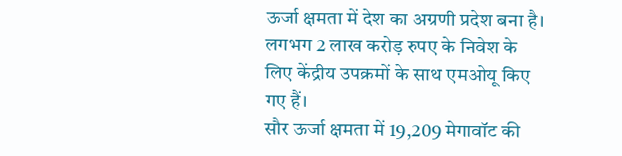ऊर्जा क्षमता में देश का अग्रणी प्रदेश बना है। लगभग 2 लाख करोड़ रुपए के निवेश के लिए केंद्रीय उपक्रमों के साथ एमओयू किए गए हैं।
सौर ऊर्जा क्षमता में 19,209 मेगावॉट की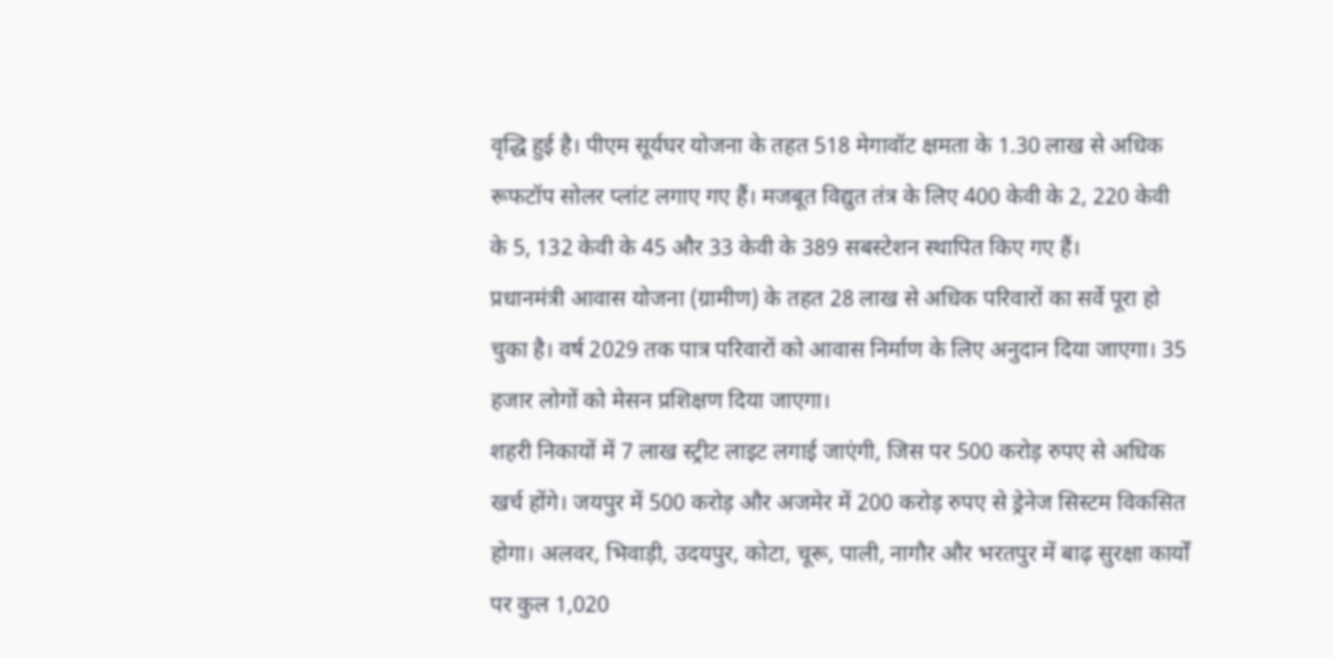वृद्धि हुई है। पीएम सूर्यघर योजना के तहत 518 मेगावॉट क्षमता के 1.30 लाख से अधिक रूफटॉप सोलर प्लांट लगाए गए हैं। मजबूत विद्युत तंत्र के लिए 400 केवी के 2, 220 केवी के 5, 132 केवी के 45 और 33 केवी के 389 सबस्टेशन स्थापित किए गए हैं।
प्रधानमंत्री आवास योजना (ग्रामीण) के तहत 28 लाख से अधिक परिवारों का सर्वे पूरा हो चुका है। वर्ष 2029 तक पात्र परिवारों को आवास निर्माण के लिए अनुदान दिया जाएगा। 35 हजार लोगों को मेसन प्रशिक्षण दिया जाएगा।
शहरी निकायों में 7 लाख स्ट्रीट लाइट लगाई जाएंगी, जिस पर 500 करोड़ रुपए से अधिक खर्च होंगे। जयपुर में 500 करोड़ और अजमेर में 200 करोड़ रुपए से ड्रेनेज सिस्टम विकसित होगा। अलवर, भिवाड़ी, उदयपुर, कोटा, चूरू, पाली, नागौर और भरतपुर में बाढ़ सुरक्षा कार्यों पर कुल 1,020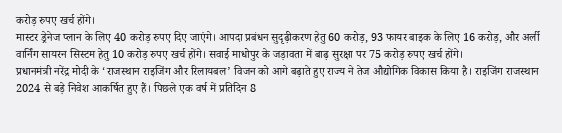करोड़ रुपए खर्च होंगे।
मास्टर ड्रेनेज प्लान के लिए 40 करोड़ रुपए दिए जाएंगे। आपदा प्रबंधन सुदृढ़ीकरण हेतु 60 करोड़, 93 फायर बाइक के लिए 16 करोड़, और अर्ली वार्निंग सायरन सिस्टम हेतु 10 करोड़ रुपए खर्च होंगे। सवाई माधोपुर के जड़ावता में बाढ़ सुरक्षा पर 75 करोड़ रुपए खर्च होंगे।
प्रधानमंत्री नरेंद्र मोदी के ‘राजस्थान राइजिंग और रिलायबल’ विजन को आगे बढ़ाते हुए राज्य ने तेज औद्योगिक विकास किया है। राइजिंग राजस्थान 2024 से बड़े निवेश आकर्षित हुए हैं। पिछले एक वर्ष में प्रतिदिन 8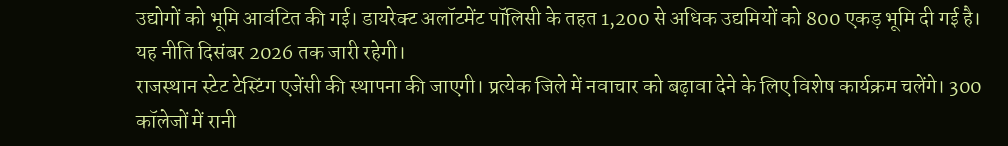उद्योगों को भूमि आवंटित की गई। डायरेक्ट अलॉटमेंट पॉलिसी के तहत 1,200 से अधिक उद्यमियों को 800 एकड़ भूमि दी गई है। यह नीति दिसंबर 2026 तक जारी रहेगी।
राजस्थान स्टेट टेस्टिंग एजेंसी की स्थापना की जाएगी। प्रत्येक जिले में नवाचार को बढ़ावा देने के लिए विशेष कार्यक्रम चलेंगे। 300 कॉलेजों में रानी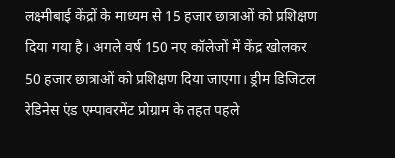लक्ष्मीबाई केंद्रों के माध्यम से 15 हजार छात्राओं को प्रशिक्षण दिया गया है। अगले वर्ष 150 नए कॉलेजों में केंद्र खोलकर 50 हजार छात्राओं को प्रशिक्षण दिया जाएगा। ड्रीम डिजिटल रेडिनेस एंड एम्पावरमेंट प्रोग्राम के तहत पहले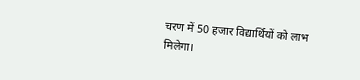चरण में 50 हजार विद्यार्थियों को लाभ मिलेगा।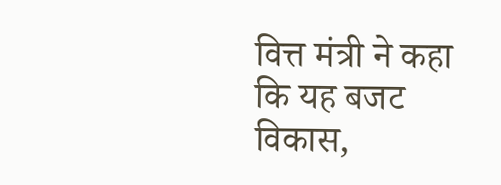वित्त मंत्री ने कहा कि यह बजट विकास,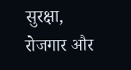सुरक्षा, रोजगार और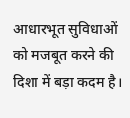आधारभूत सुविधाओं को मजबूत करने की दिशा में बड़ा कदम है।